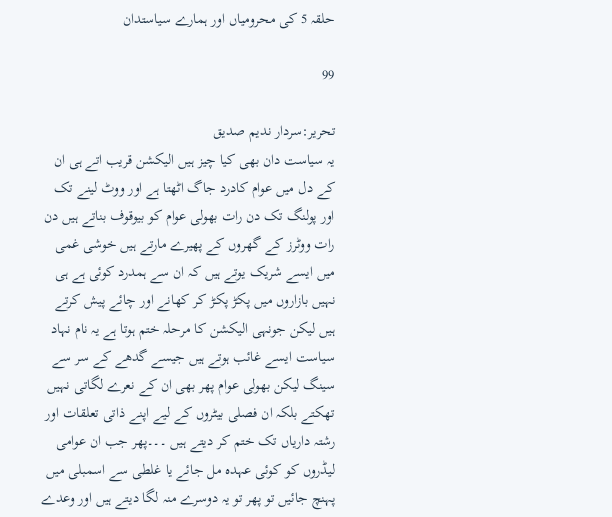حلقہ 5 کی محرومیاں اور ہمارے سیاستدان

99

تحریر:سردار ندیم صدیق
یہ سیاست دان بھی کیا چیز ہیں الیکشن قریب اتے ہی ان کے دل میں عوام کادرد جاگ اٹھتا ہے اور ووٹ لینے تک اور پولنگ تک دن رات بھولی عوام کو بیوقوف بناتے ہیں دن رات ووٹرز کے گھروں کے پھیرے مارتے ہیں خوشی غمی میں ایسے شریک یوتے ہیں کہ ان سے ہمدرد کوئی ہے ہی نہیں بازاروں میں پکڑ پکڑ کر کھانے اور چائے پیش کرتے ہیں لیکن جونہی الیکشن کا مرحلہ ختم ہوتا ہے یہ نام نہاد سیاست ایسے غائب ہوتے ہیں جیسے گدھے کے سر سے سینگ لیکن بھولی عوام پھر بھی ان کے نعرے لگاتی نہیں تھکتے بلکہ ان فصلی بیٹروں کے لیے اپنے ذاتی تعلقات اور رشتہ داریاں تک ختم کر دیتے ہیں ۔۔۔پھر جب ان عوامی لیڈروں کو کوئی عہدہ مل جائے یا غلطی سے اسمبلی میں پہنچ جائیں تو پھر تو یہ دوسرے منہ لگا دیتے ہیں اور وعدے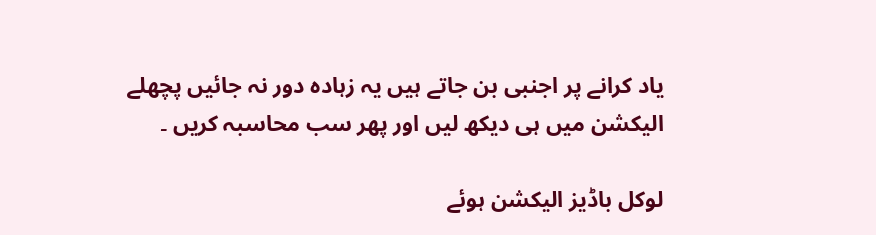یاد کرانے پر اجنبی بن جاتے ہیں یہ زہادہ دور نہ جائیں پچھلے الیکشن میں ہی دیکھ لیں اور پھر سب محاسبہ کریں ۔

لوکل باڈیز الیکشن ہوئے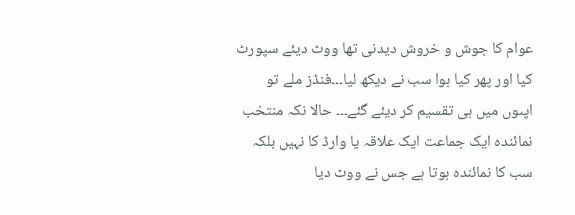عوام کا جوش و خروش دیدنی تھا ووٹ دیئے سپورٹ کیا اور پھر کیا ہوا سب نے دیکھ لیا۔۔۔فنڈز ملے تو اپںوں میں ہی تقسیم کر دیئے گئے۔۔۔ حالا نکہ منتخب نمائندہ ایک جماعت ایک علاقہ یا وارڈ کا نہیں بلکہ سب کا نمائندہ ہوتا ہے جس نے ووٹ دیا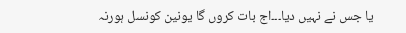یا جس نے نہیں دیا۔۔۔اج بات کروں گا یونین کونسل ہورنہ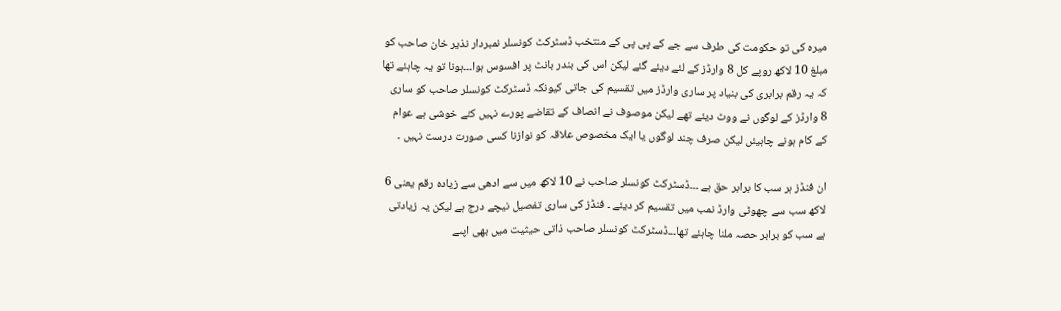میرہ کی تو حکومت کی طرف سے جے کے پی پی کے منتخب ڈسٹرکٹ کونسلر نمبردار نذیر خان صاحب کو مبلغ 10 لاکھ روپے کل 8 وارڈز کے لئے دیئے گئے لیکن اس کی بندر بانٹ پر افسوس ہوا۔۔۔ہونا تو یہ چاہئے تھا کہ یہ رقم برابری کی بنیاد پر ساری وارڈز میں تقسیم کی جاتی کیونکہ ڈسٹرکٹ کونسلر صاحب کو ساری 8 وارڈز کے لوگوں نے ووٹ دیئے تھے لیکن موصوف نے انصاف کے تقاضے پورے نہیں کئے خوشی ہے عوام کے کام ہونے چاہیئں لیکن صرف چند لوگوں یا ایک مخصوص علاقہ کو نوازنا کسی صورت درست نہیں ۔

ان فنڈز ہر سب کا برابر حق ہے ۔۔۔ڈسٹرکٹ کونسلر صاحب نے 10 لاکھ میں سے ادھی سے زیادہ رقم یعنی 6 لاکھ سب سے چھوٹی وارڈ نمب میں تقسیم کر دیئے ۔ فنڈز کی ساری تفصیل نیچے درج ہے لیکن یہ زیادتی ہے سب کو برابر حصہ ملنا چاہئے تھا۔۔۔ڈسٹرکٹ کونسلر صاحب ذاتی حیثیت میں بھی اپںے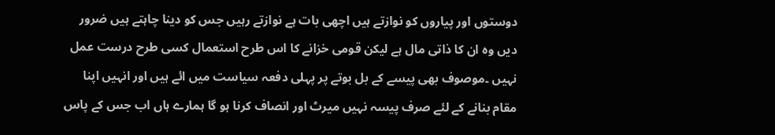دوستوں اور پیاروں کو نوازتے ہیں اچھی بات ہے نوازتے رہیں جس کو دینا چاہتے ہیں ضرور دیں وہ ان کا ذاتی مال ہے لیکن قومی خزانے کا اس طرح استعمال کسی طرح درست عمل نہیں ۔موصوف بھی پیسے کے بل بوتے پر پہلی دفعہ سیاست میں ائے ہیں اور انہیں اپنا مقام بنانے کے لئے صرف پیسہ نہیں میرٹ اور انصاف کرنا ہو گا ہمارے ہاں اب جس کے پاس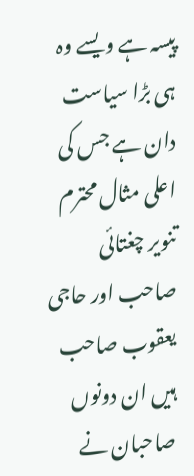پیسہ ہے ویسے وہ ہی بڑا سیاست دان ہے جس کی اعلی مثال محترم تنویر چغتائی صاحب اور حاجی یعقوب صاحب ہیں ان دونوں صاحبان نے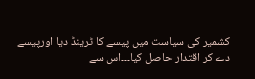کشمیر کی سیاست میں پیسے کا ٹرینڈ دیا اورپیسے دے کر اقتدار حاصل کیا۔۔۔اس سے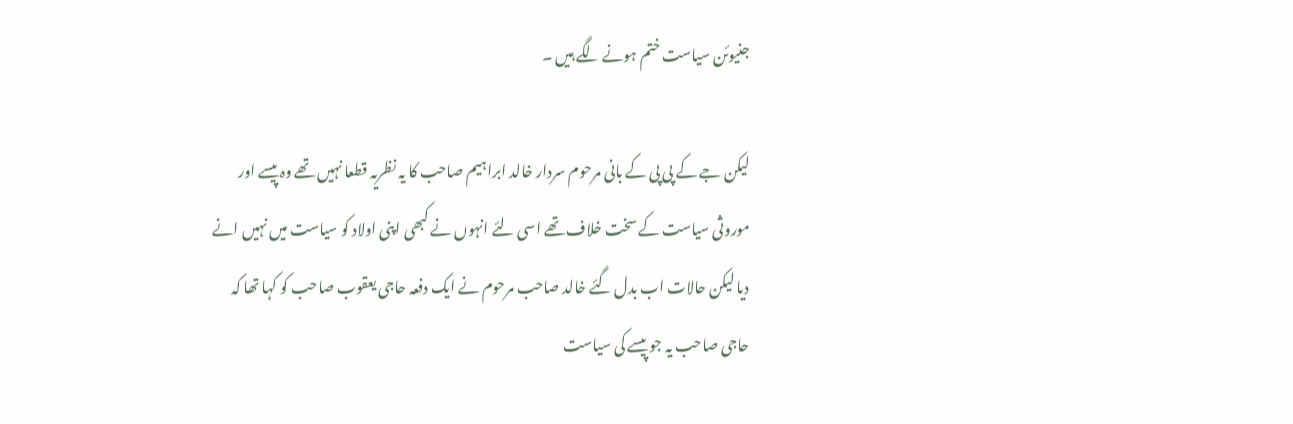جنیوئن سیاست ختم ہونے لگے ہیں ۔

لیکن جے کے پی پی کے بانی مرحوم سردار خالد ابراہیم صاحب کا یہ نظریہ قطعا نہیں تھے وہ پیسے اور موروثی سیاست کے سخت خلاف تھے اسی لئے انہوں نے کبھی اپنی اولاد کو سیاست میں نہیں انے دیا لیکن حالات اب بدل گئے خالد صاحب مرحوم نے ایک دفعہ حاجی یعقوب صاحب کو کہا تھا کہ حاجی صاحب یہ جو پیسے کی سیاست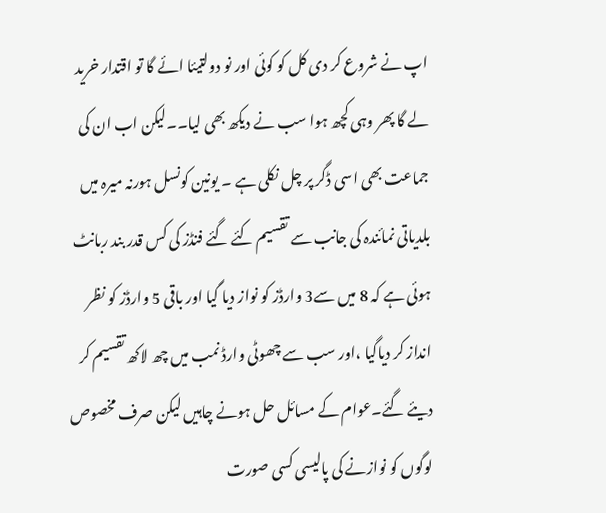اپ نے شروع کر دی کل کو کوئی اور نو دولتیئا ائے گا تو اقتدار خرید لے گا پھر وہی کچھ ہوا سب نے دیکھ بھی لیا۔۔لیکن اب ان کی جماعت بھی اسی ڈگر پر چل نکلی ہے ۔ یونین کونسل ہورنہ میرہ میں بلدیاتی نمائندہ کی جانب سے تقسیم کئے گئے فنڈز کی کس قدر بند ربانٹ ہوئی ہے کہ 8 میں سے3 وارڈز کو نواز دیا گیا اور باقی 5 وارڈز کو نظر انداز کر دیاگیا ،اور سب سے چھوٹی وارڈ نمب میں چھ لاکھ تقسیم کر دیئے گئے۔عوام کے مسائل حل ہونے چاہیں لیکن صرف مخصوص لوگوں کو نوازنے کی پالیسی کسی صورت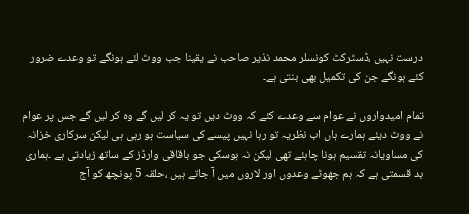درست نہیں ،ڈسٹرکٹ کونسلر محمد نذیر صاحب نے یقینا جب ووٹ لئے ہونگے تو وعدے ضرور کئے ہونگے جن کی تکمیل بھی بنتی ہے۔

تمام امیدواروں نے عوام سے وعدے کئے کہ ووٹ دیں تو یہ کر لیں گے وہ کر لیں گے جس پر عوام نے ووٹ دیئے ہمارے ہاں اب نظریہ تو رہا نہیں پیسے کی سیاست ہو رہی ہی لیکن سرکاری خزانہ کی مساویانہ تقسیم ہونا چاہئے تھی لیکن نہ ہوسکی جو باقاقی وارڈز کے ساتھ زیادتی ہے ۔ہماری بد قسمتی ہے کہ ہم جھوٹے وعدوں اور لاروں میں آ جاتے ہیں ،حلقہ 5 پونچھ کو آج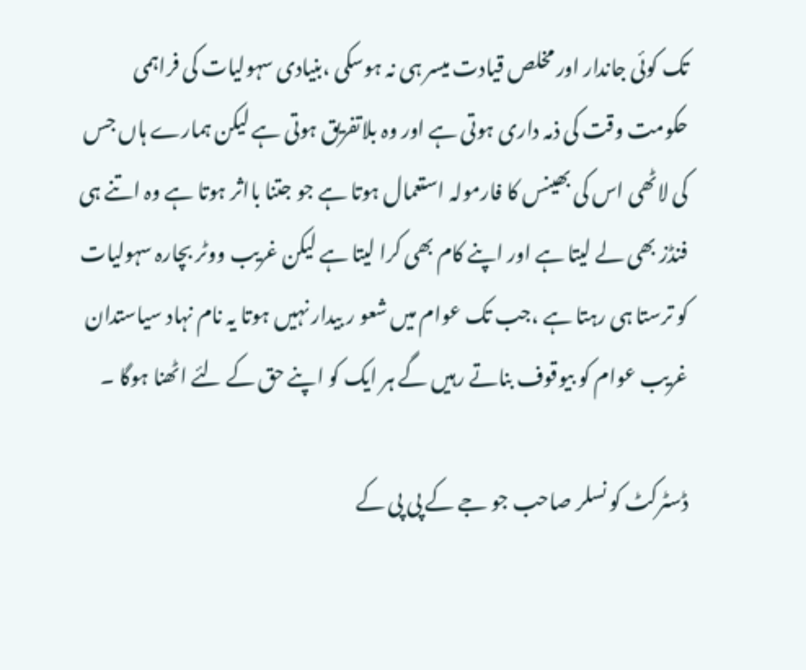تک کوئی جاندار اور مخلص قیادت میسر ہی نہ ہوسکی ،بنیادی سہولیات کی فراہمی حکومت وقت کی ذمہ داری ہوتی ہے اور وہ بلاتفریق ہوتی ہے لیکن ہمارے ہاں جس کی لاٹھی اس کی بھینس کا فارمولہ استعمال ہوتا ہے جو جتنا بااثر ہوتا ہے وہ اتنے ہی فنڈز بھی لے لیتا ہے اور اپنے کام بھی کرا لیتا ہے لیکن غریب ووٹر بچارہ سہولیات کو ترستا ہی رہتا ہے ،جب تک عوام میں شعو ر بیدار نہیں ہوتا یہ نام نہاد سیاستدان غریب عوام کو بیوقوف بناتے رہیں گے ہر ایک کو اپنے حق کے لئے اٹھنا ہوگا ۔

ڈسٹرکٹ کو نسلر صاحب جو جے کے پی پی کے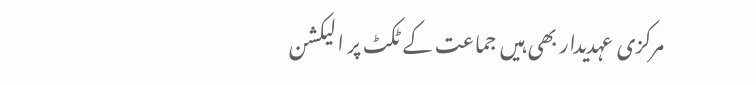مرکزی عہدیدار بھی ہیں جماعت کے ٹکٹ پر الیکشن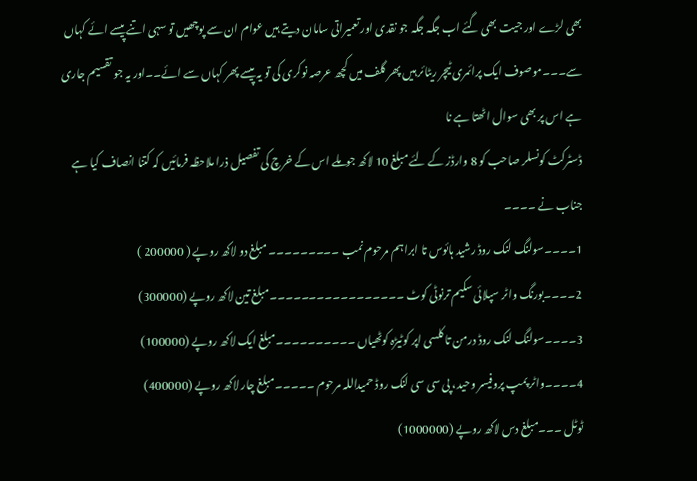بھی لڑے اور جیت بھی گئے اب جگہ جگہ جو نقدی اور تعمیراتی سامان دیتے ہیں عوام ان سے پوچھیں تو سہی اتنے پیسے ائے کہاں سے۔۔۔موصوف ایک پرائمری ٹیچر ریٹائر ہیں پھر گلف میں کچھ عرصہ نوکری کی تو یہ پیسے پھر کہاں سے ائے۔۔اور یہ جو تقسیم جاری ہے اس پر بھی سوال اٹھتا ہے نا
ڈسٹرکٹ کونسلر صاحب کو 8 وارڈز کے لئے مبلغ 10 لاکھ جوملے اس کے خرچ کی تفصیل ذرا ملاحظہ فرمائیں کہ کتنا انصاف کیا ہے جناب نے ۔۔۔۔
1۔۔۔۔سولنگ لنک روڈ رشید ہائوس تا ابراہم مرحوم نمب ۔۔۔۔۔۔۔۔۔ مبلغ دو لاکھ روپے ( 200000 )
2۔۔۔۔بورنگ واٹر سپلائی سکیم ترنوٹی کوٹ ۔۔۔۔۔۔۔۔۔۔۔۔۔۔۔۔۔مبلغ تین لاکھ روپے (300000)
3۔۔۔۔سولنگ لنک روڈ درمن تا کلسی اپر کوٹیڑہ کوٹھیاں ۔۔۔۔۔۔۔۔۔۔مبلغ ایک لاکھ روپے (100000)
4۔۔۔۔واٹر پمپ پروفیسر وحید، پی سی سی لنک روڈ حمیداللہ مرحوم ۔۔۔۔۔مبلغ چار لاکھ روپے (400000)
ٹوٹل ۔۔۔مبلغ دس لاکھ روپے (1000000)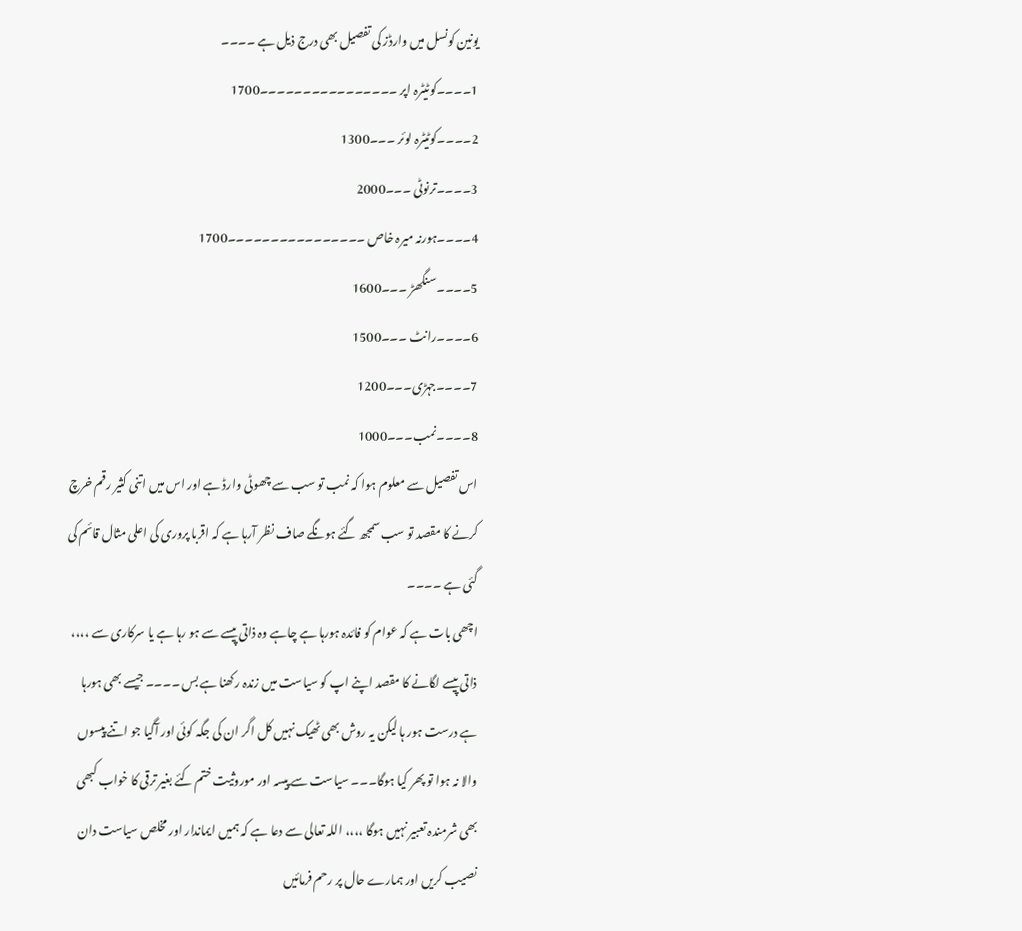یونین کونسل میں وارڈز کی تفصیل بھی درج ذیل ہے ۔۔۔۔
1۔۔۔۔کوٹیٹرہ اپر ۔۔۔۔۔۔۔۔۔۔۔۔۔۔۔۔1700
2۔۔۔۔کوٹیٹرہ لوئر ۔۔۔1300
3۔۔۔۔ترنوٹی ۔۔۔2000
4۔۔۔۔ہورنہ میرہ خاص ۔۔۔۔۔۔۔۔۔۔۔۔۔۔۔۔1700
5۔۔۔۔سنگھڑ ۔۔۔1600
6۔۔۔۔رانٹ ۔۔۔1500
7۔۔۔۔جہڑی۔۔۔1200
8۔۔۔۔نمب۔۔۔1000
اس تفصیل سے معلوم ہوا کہ نمب تو سب سے چھوٹی وارڈ ہے اور اس میں اتنی کثیر رقم خرچ کرنے کا مقصد تو سب سمجھ گئے ہونگے صاف نظر آرہا ہے کہ اقربا پروری کی اعلی مثال قائم کی گئی ہے ۔۔۔۔
اچھی بات ہے کہ عوام کو فائدہ ہورہا ہے چاہے وہ ذاتی پیسے سے ہو رہا ہے یا سرکاری سے ،،،، ذاتی پیسے لگانے کا مقصد اپنے اپ کو سیاست میں زندہ رکھنا ہے بس ۔۔۔۔ جیسے بھی ہورہا ہے درست ہور ہا لیکن یہ روش بھی ٹھیک نہیں کل اگر ان کی جگہ کوئی اور آگیا جو اتنے پیسوں والا نہ ہوا تو پھر کیا ہوگا۔۔۔ سیاست سے پیسہ اور موروثیت ختم کئے بغیر ترقی کا خواب کبھی بھی شرمندہ تعبیر نہیں ہوگا ،،،، اللہ تعالی سے دعا ہے کہ ہمیں ایماندار اور مخلص سیاست دان نصیب کریں اور ہمارے حال پر رحم فرمائیں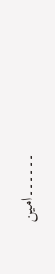۔۔۔۔۔۔امین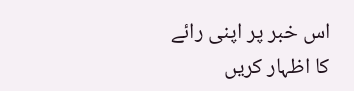اس خبر پر اپنی رائے کا اظہار کریں